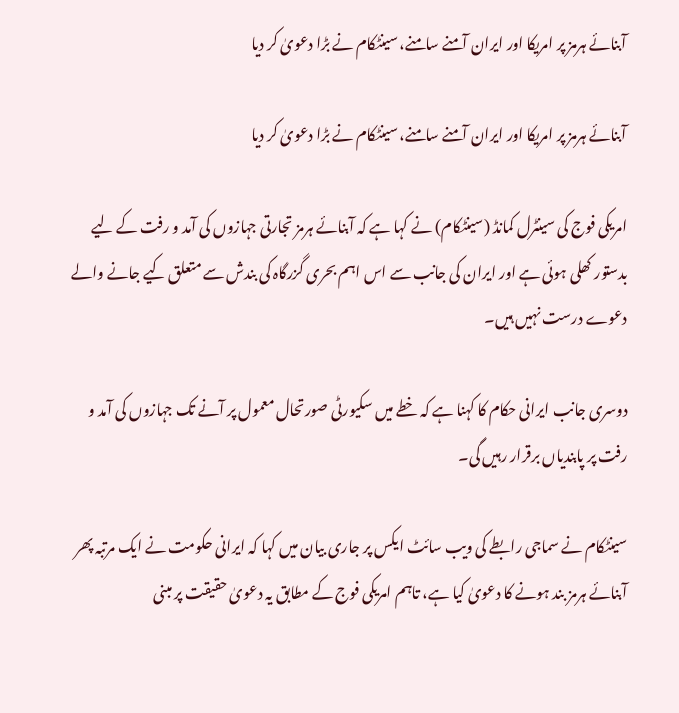آبنائے ہرمز پر امریکا اور ایران آمنے سامنے، سینٹکام نے بڑا دعویٰ کر دیا

آبنائے ہرمز پر امریکا اور ایران آمنے سامنے، سینٹکام نے بڑا دعویٰ کر دیا

امریکی فوج کی سینٹرل کمانڈ (سینٹکام) نے کہا ہے کہ آبنائے ہرمز تجارتی جہازوں کی آمد و رفت کے لیے بدستور کھلی ہوئی ہے اور ایران کی جانب سے اس اہم بحری گزرگاہ کی بندش سے متعلق کیے جانے والے دعوے درست نہیں ہیں۔

دوسری جانب ایرانی حکام کا کہنا ہے کہ خطے میں سکیورٹی صورتحال معمول پر آنے تک جہازوں کی آمد و رفت پر پابندیاں برقرار رہیں گی۔

سینٹکام نے سماجی رابطے کی ویب سائٹ ایکس پر جاری بیان میں کہا کہ ایرانی حکومت نے ایک مرتبہ پھر آبنائے ہرمز بند ہونے کا دعویٰ کیا ہے، تاہم امریکی فوج کے مطابق یہ دعویٰ حقیقت پر مبنی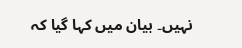نہیں۔ بیان میں کہا گیا کہ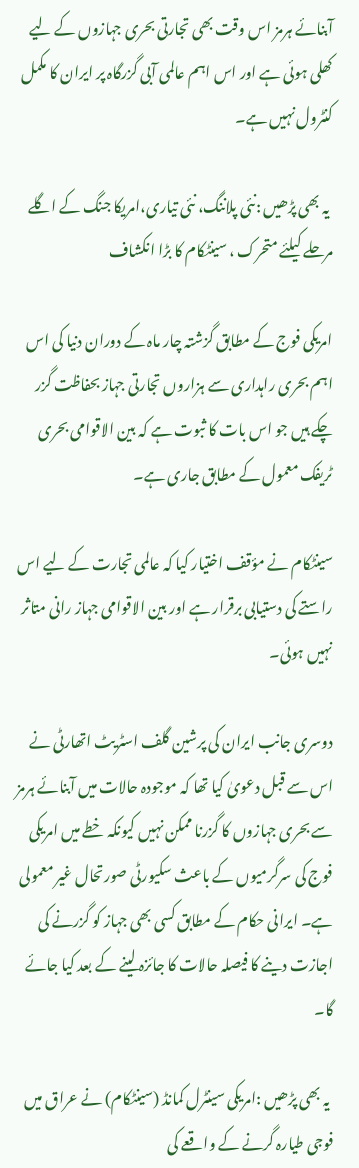آبنائے ہرمز اس وقت بھی تجارتی بحری جہازوں کے لیے کھلی ہوئی ہے اور اس اہم عالمی آبی گزرگاہ پر ایران کا مکمل کنٹرول نہیں ہے۔

 یہ بھی پڑھیں :نئی پلاننگ، نئی تیاری،امریکا جنگ کے اگلے مرحلے کیلئے متحرک ، سینٹکام کا بڑا انکشاف

امریکی فوج کے مطابق گزشتہ چار ماہ کے دوران دنیا کی اس اہم بحری راہداری سے ہزاروں تجارتی جہاز بحفاظت گزر چکے ہیں جو اس بات کا ثبوت ہے کہ بین الاقوامی بحری ٹریفک معمول کے مطابق جاری ہے۔

سینٹکام نے مؤقف اختیار کیا کہ عالمی تجارت کے لیے اس راستے کی دستیابی برقرار ہے اور بین الاقوامی جہاز رانی متاثر نہیں ہوئی۔

دوسری جانب ایران کی پرشین گلف اسٹریٹ اتھارٹی نے اس سے قبل دعویٰ کیا تھا کہ موجودہ حالات میں آبنائے ہرمز سے بحری جہازوں کا گزرنا ممکن نہیں کیونکہ خطے میں امریکی فوج کی سرگرمیوں کے باعث سکیورٹی صورتحال غیر معمولی ہے۔ ایرانی حکام کے مطابق کسی بھی جہاز کو گزرنے کی اجازت دینے کا فیصلہ حالات کا جائزہ لینے کے بعد کیا جائے گا۔

 یہ بھی پڑھیں :امریکی سینٹرل کمانڈ (سینٹکام) نے عراق میں فوجی طیارہ گرنے کے واقعے کی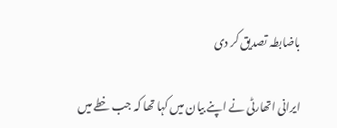باضابطہ تصدیق کر دی

ایرانی اتھارٹی نے اپنے بیان میں کہا تھا کہ جب خطے میں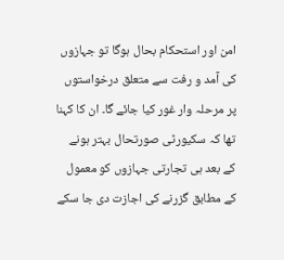امن اور استحکام بحال ہوگا تو جہازوں کی آمد و رفت سے متعلق درخواستوں پر مرحلہ وار غور کیا جائے گا۔ ان کا کہنا تھا کہ سکیورٹی صورتحال بہتر ہونے کے بعد ہی تجارتی جہازوں کو معمول کے مطابق گزرنے کی اجازت دی جا سکے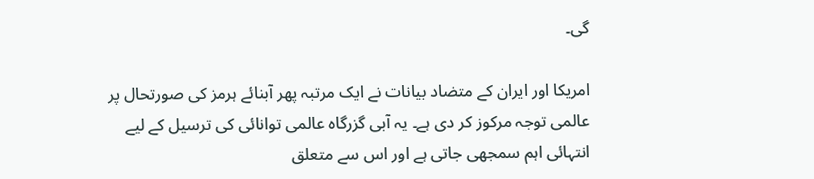گی۔

امریکا اور ایران کے متضاد بیانات نے ایک مرتبہ پھر آبنائے ہرمز کی صورتحال پر عالمی توجہ مرکوز کر دی ہے۔ یہ آبی گزرگاہ عالمی توانائی کی ترسیل کے لیے انتہائی اہم سمجھی جاتی ہے اور اس سے متعلق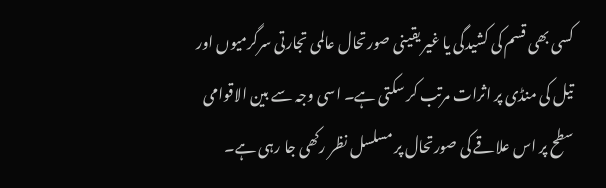کسی بھی قسم کی کشیدگی یا غیر یقینی صورتحال عالمی تجارتی سرگرمیوں اور تیل کی منڈی پر اثرات مرتب کر سکتی ہے۔ اسی وجہ سے بین الاقوامی سطح پر اس علاقے کی صورتحال پر مسلسل نظر رکھی جا رہی ہے۔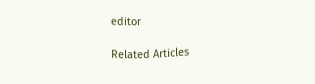editor

Related Articles